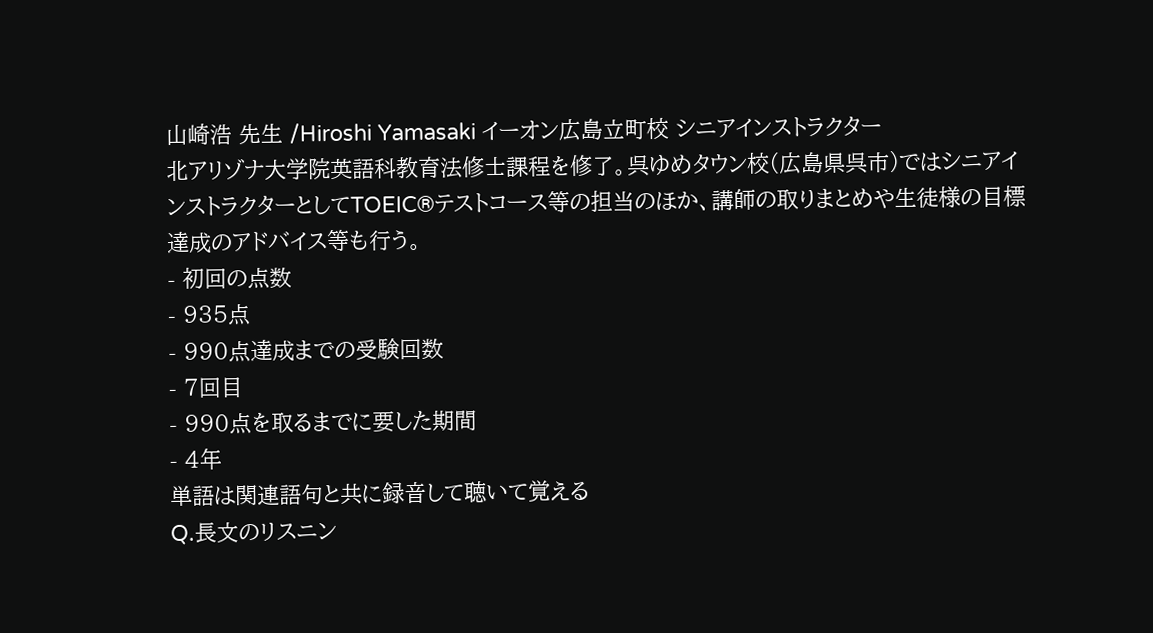山崎浩 先生 /Hiroshi Yamasaki イーオン広島立町校 シニアインストラクター
北アリゾナ大学院英語科教育法修士課程を修了。呉ゆめタウン校(広島県呉市)ではシニアインストラクターとしてTOEIC®テストコース等の担当のほか、講師の取りまとめや生徒様の目標達成のアドバイス等も行う。
- 初回の点数
- 935点
- 990点達成までの受験回数
- 7回目
- 990点を取るまでに要した期間
- 4年
単語は関連語句と共に録音して聴いて覚える
Q.長文のリスニン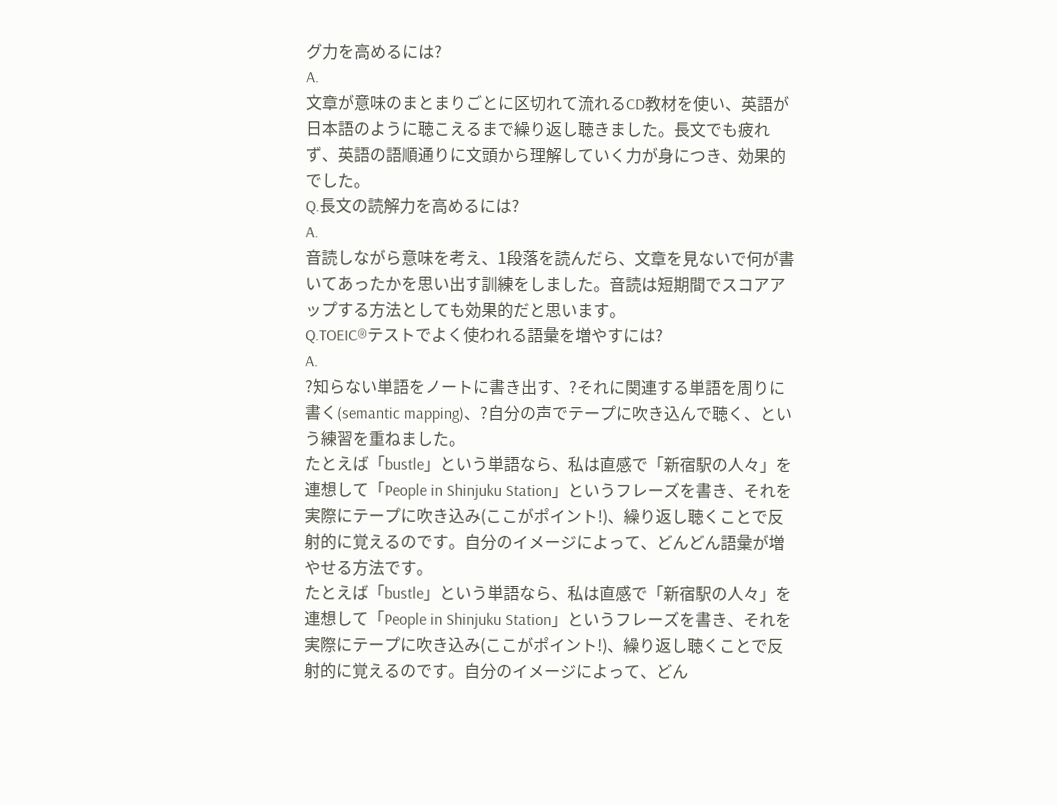グ力を高めるには?
A.
文章が意味のまとまりごとに区切れて流れるCD教材を使い、英語が日本語のように聴こえるまで繰り返し聴きました。長文でも疲れず、英語の語順通りに文頭から理解していく力が身につき、効果的でした。
Q.長文の読解力を高めるには?
A.
音読しながら意味を考え、1段落を読んだら、文章を見ないで何が書いてあったかを思い出す訓練をしました。音読は短期間でスコアアップする方法としても効果的だと思います。
Q.TOEIC®テストでよく使われる語彙を増やすには?
A.
?知らない単語をノートに書き出す、?それに関連する単語を周りに書く(semantic mapping)、?自分の声でテープに吹き込んで聴く、という練習を重ねました。
たとえば「bustle」という単語なら、私は直感で「新宿駅の人々」を連想して「People in Shinjuku Station」というフレーズを書き、それを実際にテープに吹き込み(ここがポイント!)、繰り返し聴くことで反射的に覚えるのです。自分のイメージによって、どんどん語彙が増やせる方法です。
たとえば「bustle」という単語なら、私は直感で「新宿駅の人々」を連想して「People in Shinjuku Station」というフレーズを書き、それを実際にテープに吹き込み(ここがポイント!)、繰り返し聴くことで反射的に覚えるのです。自分のイメージによって、どん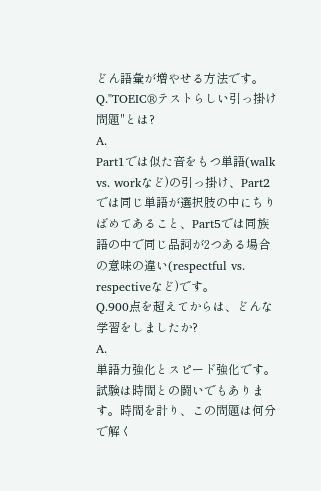どん語彙が増やせる方法です。
Q."TOEIC®テストらしい引っ掛け問題"とは?
A.
Part1では似た音をもつ単語(walk vs. workなど)の引っ掛け、Part2では同じ単語が選択肢の中にちりばめてあること、Part5では同族語の中で同じ品詞が2つある場合の意味の違い(respectful vs. respectiveなど)です。
Q.900点を超えてからは、どんな学習をしましたか?
A.
単語力強化とスピード強化です。試験は時間との闘いでもあります。時間を計り、この問題は何分で解く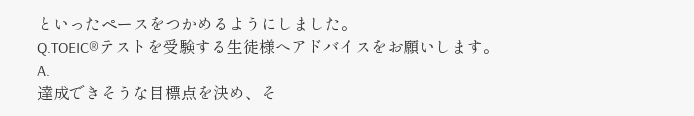といったペースをつかめるようにしました。
Q.TOEIC®テストを受験する生徒様へアドバイスをお願いします。
A.
達成できそうな目標点を決め、そ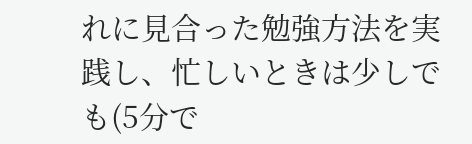れに見合った勉強方法を実践し、忙しいときは少しでも(5分で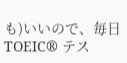も)いいので、毎日TOEIC® テス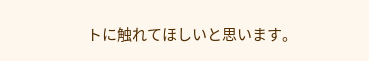トに触れてほしいと思います。